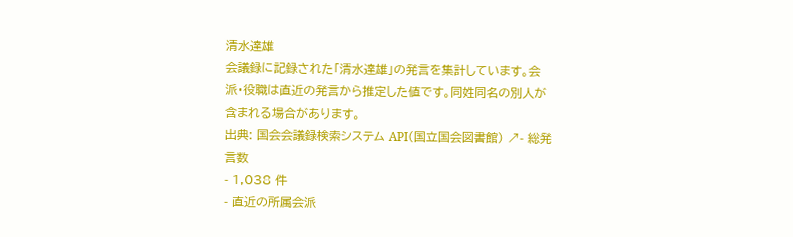清水達雄
会議録に記録された「清水達雄」の発言を集計しています。会派・役職は直近の発言から推定した値です。同姓同名の別人が含まれる場合があります。
出典: 国会会議録検索システム API(国立国会図書館) ↗- 総発言数
- 1,038 件
- 直近の所属会派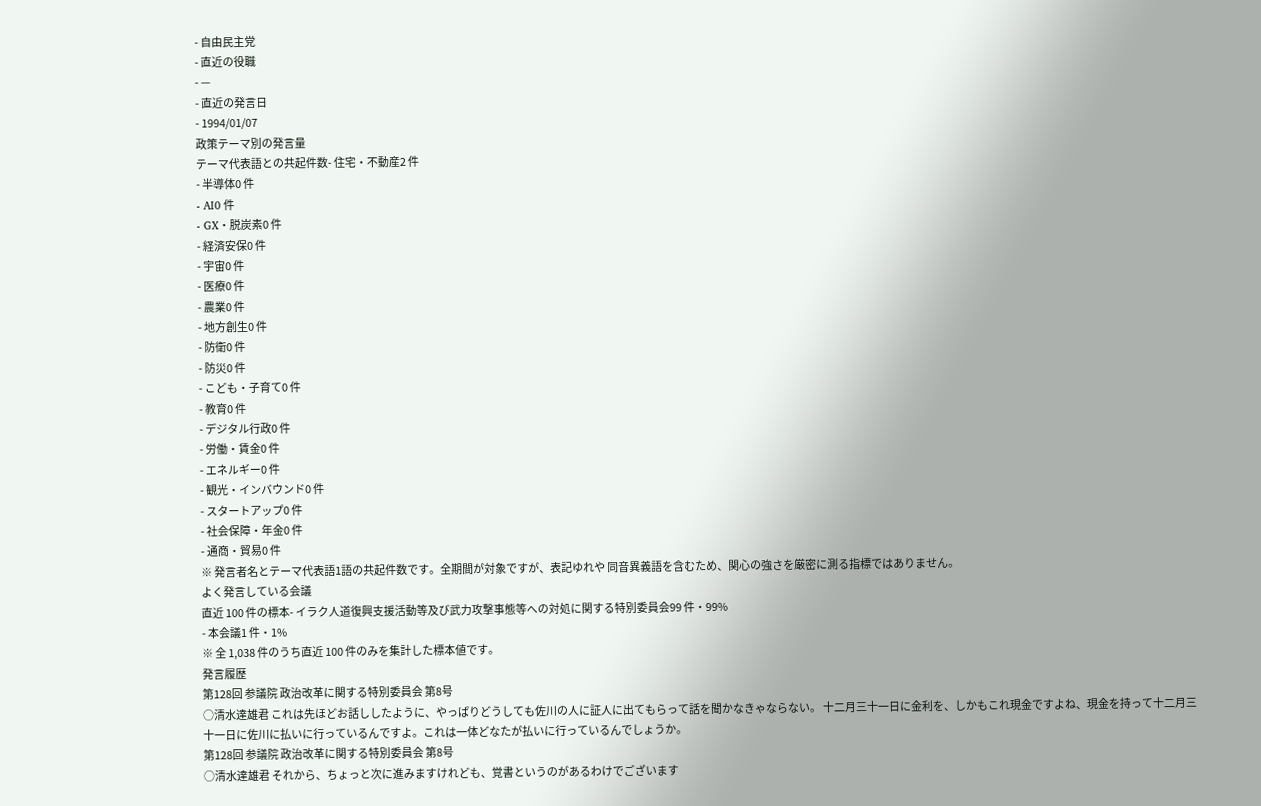- 自由民主党
- 直近の役職
- —
- 直近の発言日
- 1994/01/07
政策テーマ別の発言量
テーマ代表語との共起件数- 住宅・不動産2 件
- 半導体0 件
- AI0 件
- GX・脱炭素0 件
- 経済安保0 件
- 宇宙0 件
- 医療0 件
- 農業0 件
- 地方創生0 件
- 防衛0 件
- 防災0 件
- こども・子育て0 件
- 教育0 件
- デジタル行政0 件
- 労働・賃金0 件
- エネルギー0 件
- 観光・インバウンド0 件
- スタートアップ0 件
- 社会保障・年金0 件
- 通商・貿易0 件
※ 発言者名とテーマ代表語1語の共起件数です。全期間が対象ですが、表記ゆれや 同音異義語を含むため、関心の強さを厳密に測る指標ではありません。
よく発言している会議
直近 100 件の標本- イラク人道復興支援活動等及び武力攻撃事態等への対処に関する特別委員会99 件・99%
- 本会議1 件・1%
※ 全 1,038 件のうち直近 100 件のみを集計した標本値です。
発言履歴
第128回 参議院 政治改革に関する特別委員会 第8号
○清水達雄君 これは先ほどお話ししたように、やっぱりどうしても佐川の人に証人に出てもらって話を聞かなきゃならない。 十二月三十一日に金利を、しかもこれ現金ですよね、現金を持って十二月三十一日に佐川に払いに行っているんですよ。これは一体どなたが払いに行っているんでしょうか。
第128回 参議院 政治改革に関する特別委員会 第8号
○清水達雄君 それから、ちょっと次に進みますけれども、覚書というのがあるわけでございます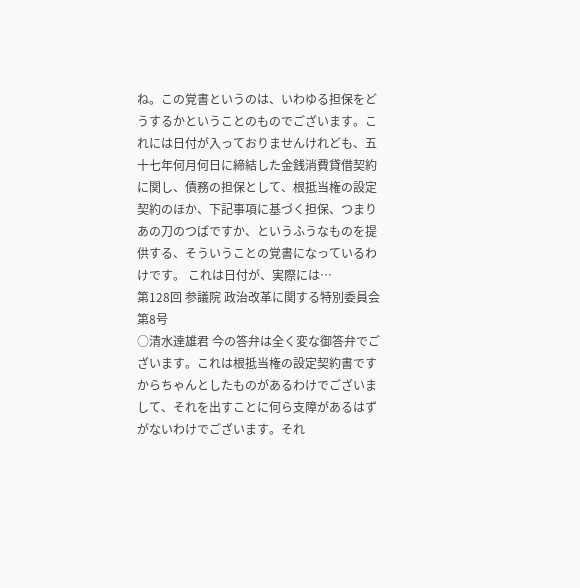ね。この覚書というのは、いわゆる担保をどうするかということのものでございます。これには日付が入っておりませんけれども、五十七年何月何日に締結した金銭消費貸借契約に関し、債務の担保として、根抵当権の設定契約のほか、下記事項に基づく担保、つまりあの刀のつばですか、というふうなものを提供する、そういうことの覚書になっているわけです。 これは日付が、実際には…
第128回 参議院 政治改革に関する特別委員会 第8号
○清水達雄君 今の答弁は全く変な御答弁でございます。これは根抵当権の設定契約書ですからちゃんとしたものがあるわけでございまして、それを出すことに何ら支障があるはずがないわけでございます。それ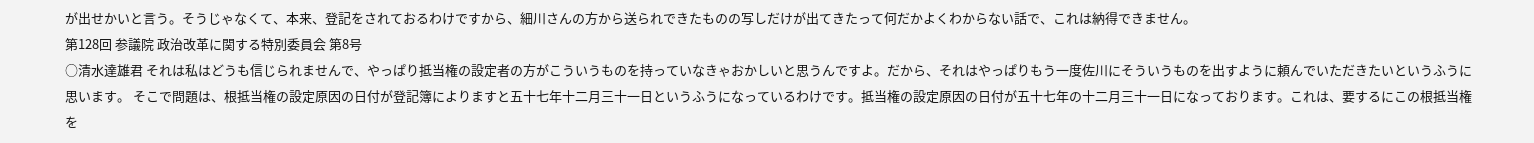が出せかいと言う。そうじゃなくて、本来、登記をされておるわけですから、細川さんの方から送られできたものの写しだけが出てきたって何だかよくわからない話で、これは納得できません。
第128回 参議院 政治改革に関する特別委員会 第8号
○清水達雄君 それは私はどうも信じられませんで、やっぱり抵当権の設定者の方がこういうものを持っていなきゃおかしいと思うんですよ。だから、それはやっぱりもう一度佐川にそういうものを出すように頼んでいただきたいというふうに思います。 そこで問題は、根抵当権の設定原因の日付が登記簿によりますと五十七年十二月三十一日というふうになっているわけです。抵当権の設定原因の日付が五十七年の十二月三十一日になっております。これは、要するにこの根抵当権を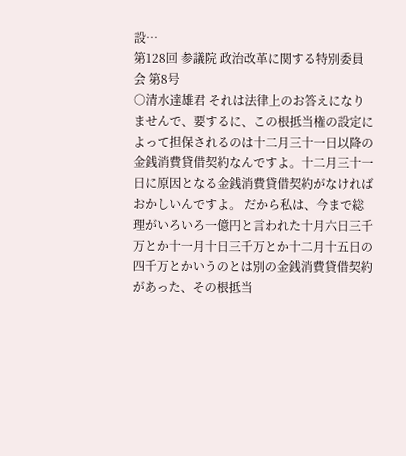設…
第128回 参議院 政治改革に関する特別委員会 第8号
○清水達雄君 それは法律上のお答えになりませんで、要するに、この根抵当権の設定によって担保されるのは十二月三十一日以降の金銭消費貸借契約なんですよ。十二月三十一日に原因となる金銭消費貸借契約がなければおかしいんですよ。 だから私は、今まで総理がいろいろ一億円と言われた十月六日三千万とか十一月十日三千万とか十二月十五日の四千万とかいうのとは別の金銭消費貸借契約があった、その根抵当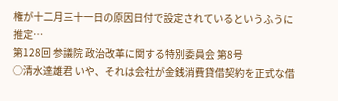権が十二月三十一日の原因日付で設定されているというふうに推定…
第128回 参議院 政治改革に関する特別委員会 第8号
○清水達雄君 いや、それは会社が金銭消費貸借契約を正式な借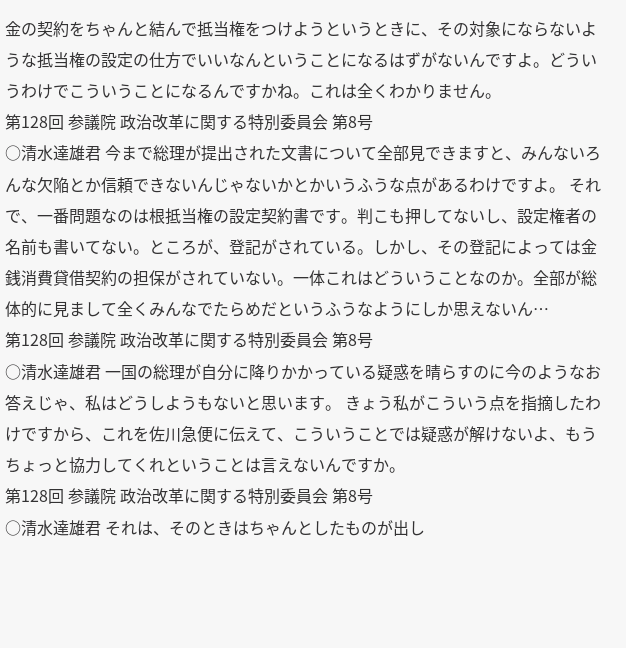金の契約をちゃんと結んで抵当権をつけようというときに、その対象にならないような抵当権の設定の仕方でいいなんということになるはずがないんですよ。どういうわけでこういうことになるんですかね。これは全くわかりません。
第128回 参議院 政治改革に関する特別委員会 第8号
○清水達雄君 今まで総理が提出された文書について全部見できますと、みんないろんな欠陥とか信頼できないんじゃないかとかいうふうな点があるわけですよ。 それで、一番問題なのは根抵当権の設定契約書です。判こも押してないし、設定権者の名前も書いてない。ところが、登記がされている。しかし、その登記によっては金銭消費貸借契約の担保がされていない。一体これはどういうことなのか。全部が総体的に見まして全くみんなでたらめだというふうなようにしか思えないん…
第128回 参議院 政治改革に関する特別委員会 第8号
○清水達雄君 一国の総理が自分に降りかかっている疑惑を晴らすのに今のようなお答えじゃ、私はどうしようもないと思います。 きょう私がこういう点を指摘したわけですから、これを佐川急便に伝えて、こういうことでは疑惑が解けないよ、もうちょっと協力してくれということは言えないんですか。
第128回 参議院 政治改革に関する特別委員会 第8号
○清水達雄君 それは、そのときはちゃんとしたものが出し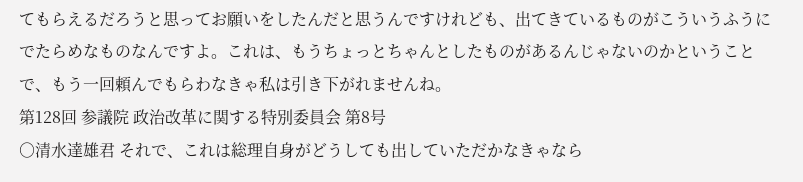てもらえるだろうと思ってお願いをしたんだと思うんですけれども、出てきているものがこういうふうにでたらめなものなんですよ。これは、もうちょっとちゃんとしたものがあるんじゃないのかということで、もう一回頼んでもらわなきゃ私は引き下がれませんね。
第128回 参議院 政治改革に関する特別委員会 第8号
○清水達雄君 それで、これは総理自身がどうしても出していただかなきゃなら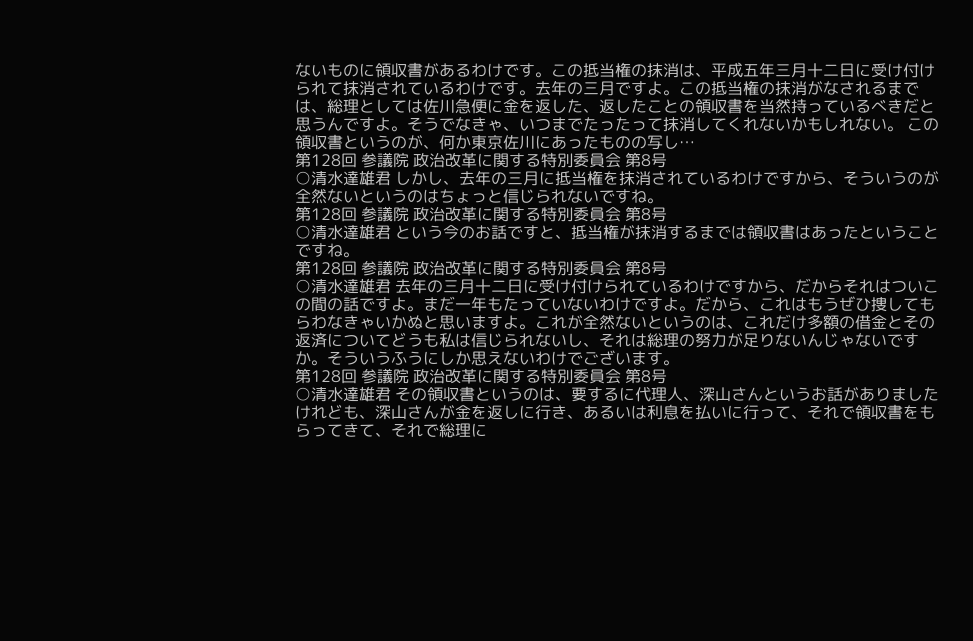ないものに領収書があるわけです。この抵当権の抹消は、平成五年三月十二日に受け付けられて抹消されているわけです。去年の三月ですよ。この抵当権の抹消がなされるまでは、総理としては佐川急便に金を返した、返したことの領収書を当然持っているべきだと思うんですよ。そうでなきゃ、いつまでたったって抹消してくれないかもしれない。 この領収書というのが、何か東京佐川にあったものの写し…
第128回 参議院 政治改革に関する特別委員会 第8号
○清水達雄君 しかし、去年の三月に抵当権を抹消されているわけですから、そういうのが全然ないというのはちょっと信じられないですね。
第128回 参議院 政治改革に関する特別委員会 第8号
○清水達雄君 という今のお話ですと、抵当権が抹消するまでは領収書はあったということですね。
第128回 参議院 政治改革に関する特別委員会 第8号
○清水達雄君 去年の三月十二日に受け付けられているわけですから、だからそれはついこの間の話ですよ。まだ一年もたっていないわけですよ。だから、これはもうぜひ捜してもらわなきゃいかぬと思いますよ。これが全然ないというのは、これだけ多額の借金とその返済についてどうも私は信じられないし、それは総理の努力が足りないんじゃないですか。そういうふうにしか思えないわけでございます。
第128回 参議院 政治改革に関する特別委員会 第8号
○清水達雄君 その領収書というのは、要するに代理人、深山さんというお話がありましたけれども、深山さんが金を返しに行き、あるいは利息を払いに行って、それで領収書をもらってきて、それで総理に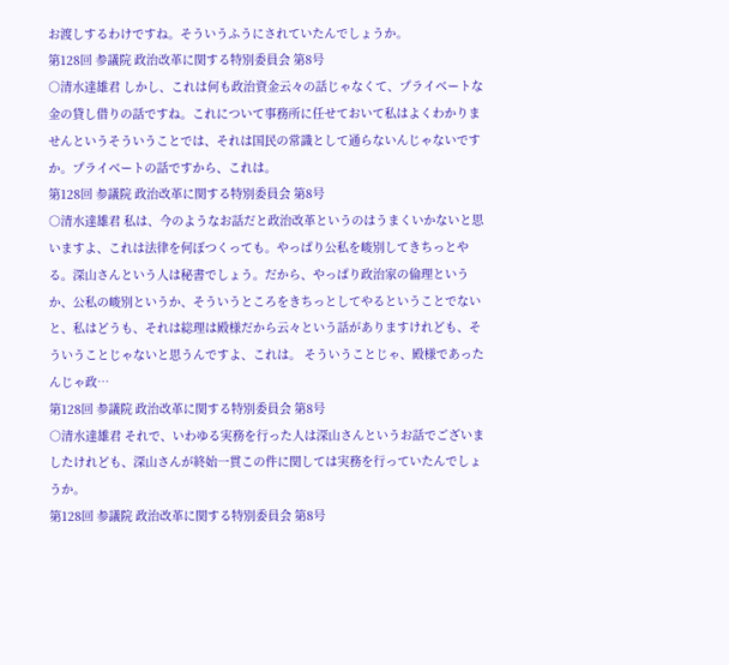お渡しするわけですね。そういうふうにされていたんでしょうか。
第128回 参議院 政治改革に関する特別委員会 第8号
○清水達雄君 しかし、これは何も政治資金云々の話じゃなくて、プライベートな金の貸し借りの話ですね。これについて事務所に任せておいて私はよくわかりませんというそういうことでは、それは国民の常識として通らないんじゃないですか。プライベートの話ですから、これは。
第128回 参議院 政治改革に関する特別委員会 第8号
○清水達雄君 私は、今のようなお話だと政治改革というのはうまくいかないと思いますよ、これは法律を何ぼつくっても。やっぱり公私を峻別してきちっとやる。深山さんという人は秘書でしょう。だから、やっぱり政治家の倫理というか、公私の峻別というか、そういうところをきちっとしてやるということでないと、私はどうも、それは総理は殿様だから云々という話がありますけれども、そういうことじゃないと思うんですよ、これは。 そういうことじゃ、殿様であったんじゃ政…
第128回 参議院 政治改革に関する特別委員会 第8号
○清水達雄君 それで、いわゆる実務を行った人は深山さんというお話でございましたけれども、深山さんが終始一貫この件に関しては実務を行っていたんでしょうか。
第128回 参議院 政治改革に関する特別委員会 第8号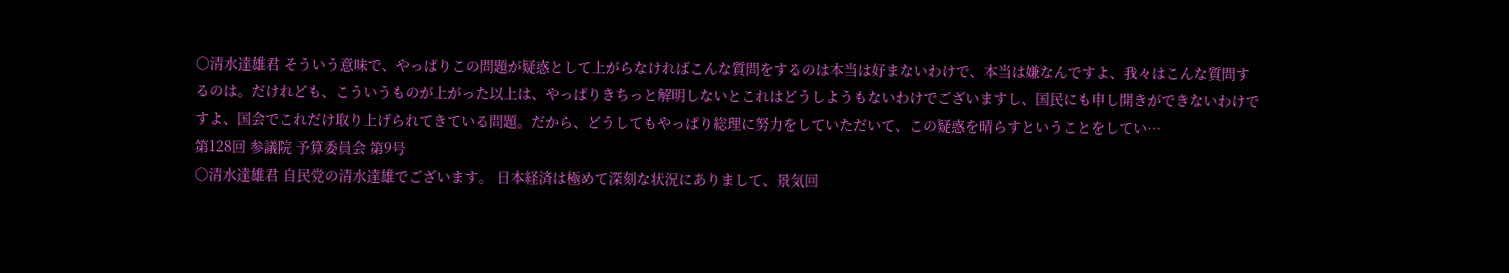○清水達雄君 そういう意味で、やっぱりこの問題が疑惑として上がらなければこんな質問をするのは本当は好まないわけで、本当は嫌なんですよ、我々はこんな質問するのは。だけれども、こういうものが上がった以上は、やっぱりきちっと解明しないとこれはどうしようもないわけでございますし、国民にも申し開きができないわけですよ、国会でこれだけ取り上げられてきている問題。だから、どうしてもやっぱり総理に努力をしていただいて、この疑惑を晴らすということをしてい…
第128回 参議院 予算委員会 第9号
○清水達雄君 自民党の清水達雄でございます。 日本経済は極めて深刻な状況にありまして、景気回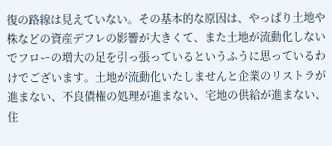復の路線は見えていない。その基本的な原因は、やっぱり土地や株などの資産デフレの影響が大きくて、また土地が流動化しないでフローの増大の足を引っ張っているというふうに思っているわけでございます。土地が流動化いたしませんと企業のリストラが進まない、不良債権の処理が進まない、宅地の供給が進まない、住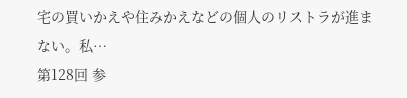宅の買いかえや住みかえなどの個人のリストラが進まない。私…
第128回 参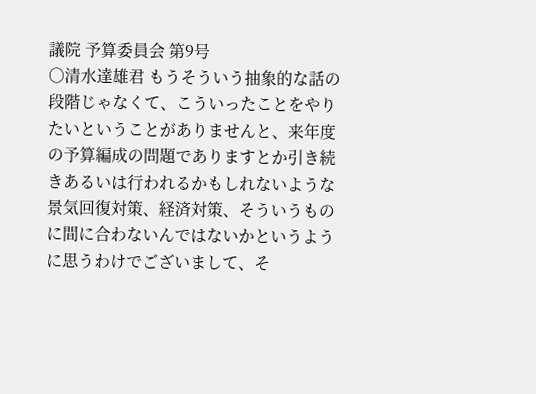議院 予算委員会 第9号
○清水達雄君 もうそういう抽象的な話の段階じゃなくて、こういったことをやりたいということがありませんと、来年度の予算編成の問題でありますとか引き続きあるいは行われるかもしれないような景気回復対策、経済対策、そういうものに間に合わないんではないかというように思うわけでございまして、そ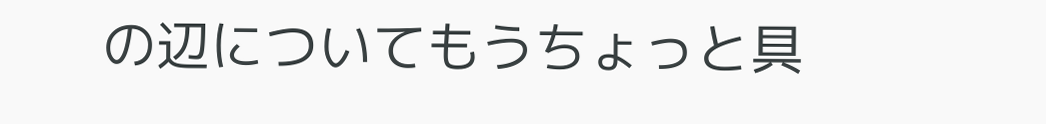の辺についてもうちょっと具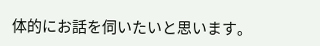体的にお話を伺いたいと思います。